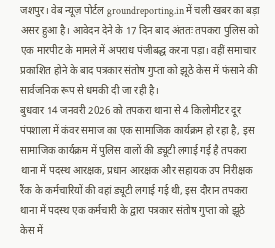जशपुर। वेब न्यूज़ पोर्टल groundreporting.in में चली खबर का बड़ा असर हुआ है। आवेदन देने के 17 दिन बाद अंततः तपकरा पुलिस को एक मारपीट के मामले में अपराध पंजीबद्ध करना पड़ा। वहीं समाचार प्रकाशित होने के बाद पत्रकार संतोष गुप्ता को झूठे केस में फंसाने की सार्वजनिक रूप से धमकी दी जा रही है।
बुधवार 14 जनवरी 2026 को तपकरा थाना से 4 किलोमीटर दूर पंपशाला में कंवर समाज का एक सामाजिक कार्यक्रम हो रहा है, इस सामाजिक कार्यक्रम में पुलिस वालों की ड्यूटी लगाई गई है तपकरा थाना में पदस्थ आरक्षक, प्रधान आरक्षक और सहायक उप निरीक्षक रैंक के कर्मचारियों की वहां ड्यूटी लगाई गई थी, इस दौरान तपकरा थाना में पदस्थ एक कर्मचारी के द्वारा पत्रकार संतोष गुप्ता को झूठे केस में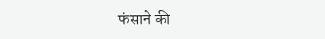फंसाने की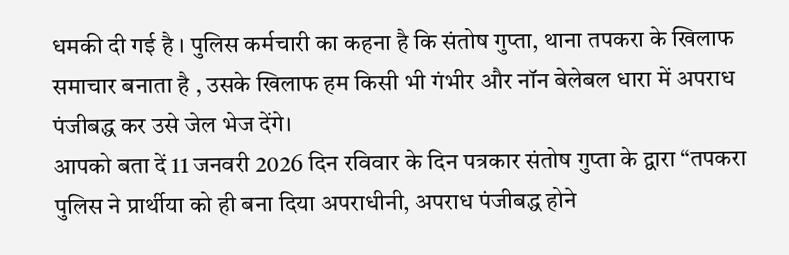धमकी दी गई है । पुलिस कर्मचारी का कहना है कि संतोष गुप्ता, थाना तपकरा के खिलाफ समाचार बनाता है , उसके खिलाफ हम किसी भी गंभीर और नॉन बेलेबल धारा में अपराध पंजीबद्ध कर उसे जेल भेज देंगे।
आपको बता दें 11 जनवरी 2026 दिन रविवार के दिन पत्रकार संतोष गुप्ता के द्वारा “तपकरा पुलिस ने प्रार्थीया को ही बना दिया अपराधीनी, अपराध पंजीबद्ध होने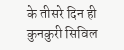के तीसरे दिन ही कुनकुरी सिविल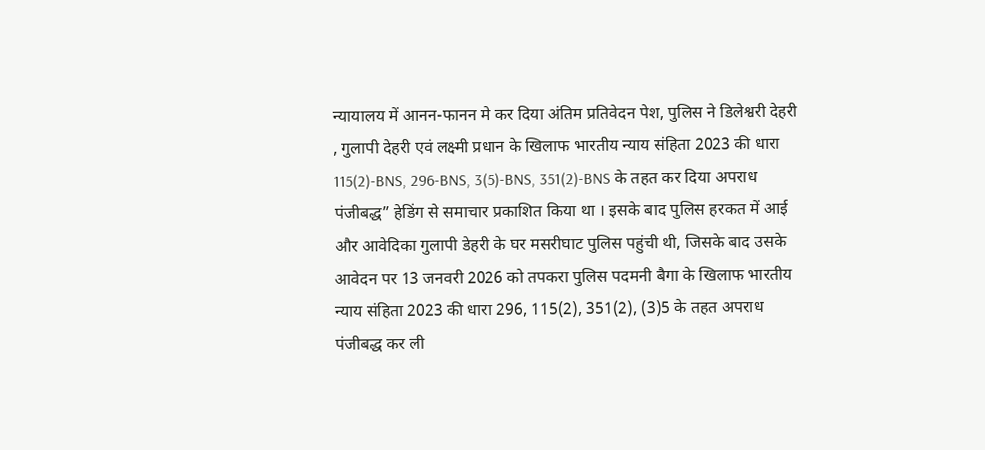न्यायालय में आनन-फानन मे कर दिया अंतिम प्रतिवेदन पेश, पुलिस ने डिलेश्वरी देहरी , गुलापी देहरी एवं लक्ष्मी प्रधान के खिलाफ भारतीय न्याय संहिता 2023 की धारा 115(2)-BNS, 296-BNS, 3(5)-BNS, 351(2)-BNS के तहत कर दिया अपराध पंजीबद्ध” हेडिंग से समाचार प्रकाशित किया था । इसके बाद पुलिस हरकत में आई और आवेदिका गुलापी डेहरी के घर मसरीघाट पुलिस पहुंची थी, जिसके बाद उसके आवेदन पर 13 जनवरी 2026 को तपकरा पुलिस पदमनी बैगा के खिलाफ भारतीय न्याय संहिता 2023 की धारा 296, 115(2), 351(2), (3)5 के तहत अपराध पंजीबद्ध कर ली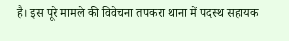है। इस पूरे मामले की विवेचना तपकरा थाना में पदस्थ सहायक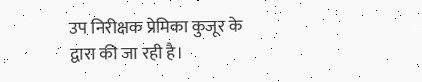उप निरीक्षक प्रेमिका कुजूर के द्वारा की जा रही है।